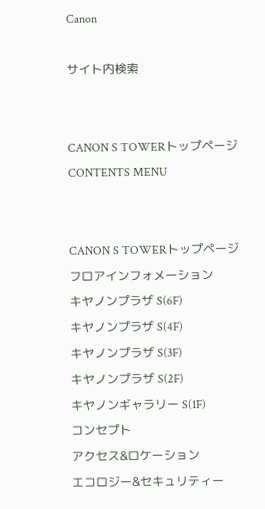Canon

サイト内検索


CANON S TOWERトップページ
CONTENTS MENU


CANON S TOWERトップページ
フロアインフォメーション
キヤノンプラザ S(6F)
キヤノンプラザ S(4F)
キヤノンプラザ S(3F)
キヤノンプラザ S(2F)
キヤノンギャラリー S(1F)
コンセプト
アクセス&ロケーション
エコロジー&セキュリティー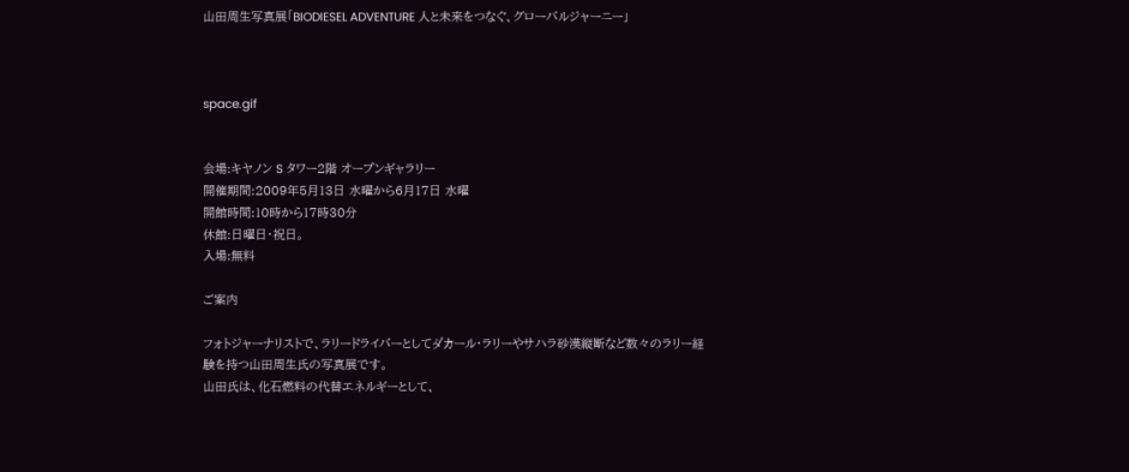山田周生写真展「BIODIESEL ADVENTURE 人と未来をつなぐ、グローバルジャーニー」



space.gif


会場:キヤノン S タワー2階 オープンギャラリー
開催期間:2009年5月13日 水曜から6月17日 水曜
開館時間:10時から17時30分
休館:日曜日・祝日。
入場:無料

ご案内

フォトジャーナリストで、ラリードライバーとしてダカール・ラリーやサハラ砂漠縦断など数々のラリー経験を持つ山田周生氏の写真展です。
山田氏は、化石燃料の代替エネルギーとして、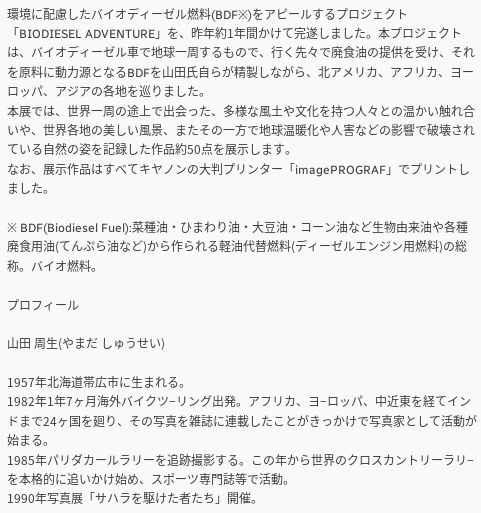環境に配慮したバイオディーゼル燃料(BDF※)をアピールするプロジェクト「BIODIESEL ADVENTURE」を、昨年約1年間かけて完遂しました。本プロジェクトは、バイオディーゼル車で地球一周するもので、行く先々で廃食油の提供を受け、それを原料に動力源となるBDFを山田氏自らが精製しながら、北アメリカ、アフリカ、ヨーロッパ、アジアの各地を巡りました。
本展では、世界一周の途上で出会った、多様な風土や文化を持つ人々との温かい触れ合いや、世界各地の美しい風景、またその一方で地球温暖化や人害などの影響で破壊されている自然の姿を記録した作品約50点を展示します。
なお、展示作品はすべてキヤノンの大判プリンター「imagePROGRAF」でプリントしました。

※ BDF(Biodiesel Fuel):菜種油・ひまわり油・大豆油・コーン油など生物由来油や各種廃食用油(てんぷら油など)から作られる軽油代替燃料(ディーゼルエンジン用燃料)の総称。バイオ燃料。

プロフィール

山田 周生(やまだ しゅうせい)

1957年北海道帯広市に生まれる。
1982年1年7ヶ月海外バイクツ−リング出発。アフリカ、ヨ−ロッパ、中近東を経てインドまで24ヶ国を廻り、その写真を雑誌に連載したことがきっかけで写真家として活動が始まる。
1985年パリダカールラリーを追跡撮影する。この年から世界のクロスカントリーラリ−を本格的に追いかけ始め、スポーツ専門誌等で活動。
1990年写真展「サハラを駆けた者たち」開催。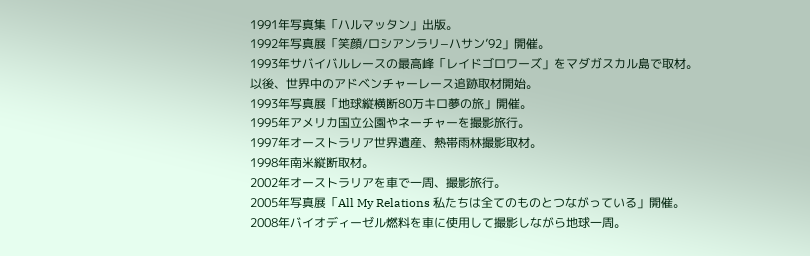1991年写真集「ハルマッタン」出版。
1992年写真展「笑顔/ロシアンラリ−ハサン’92」開催。
1993年サバイバルレースの最高峰「レイドゴロワーズ」をマダガスカル島で取材。以後、世界中のアドベンチャーレース追跡取材開始。
1993年写真展「地球縦横断80万キロ夢の旅」開催。
1995年アメリカ国立公園やネーチャーを撮影旅行。
1997年オーストラリア世界遺産、熱帯雨林撮影取材。
1998年南米縦断取材。
2002年オーストラリアを車で一周、撮影旅行。
2005年写真展「All My Relations 私たちは全てのものとつながっている」開催。
2008年バイオディーゼル燃料を車に使用して撮影しながら地球一周。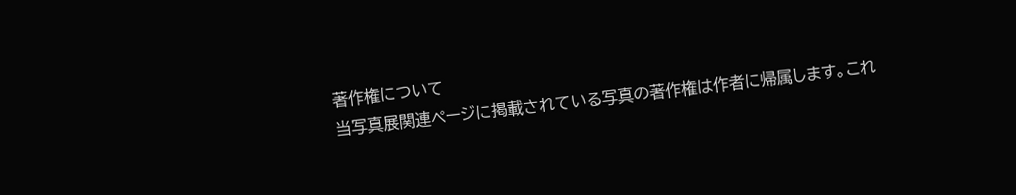著作権について
当写真展関連ページに掲載されている写真の著作権は作者に帰属します。これ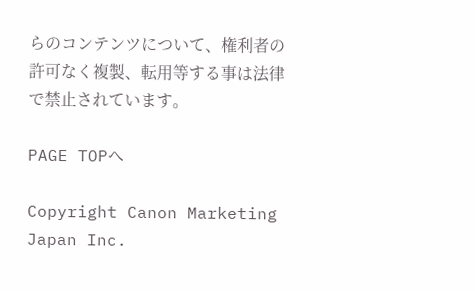らのコンテンツについて、権利者の許可なく複製、転用等する事は法律で禁止されています。

PAGE TOPへ

Copyright Canon Marketing Japan Inc.